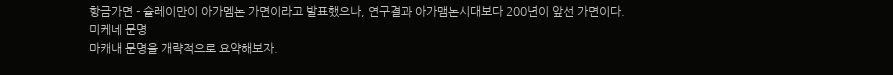항금가면 - 슐레이만이 아가멤논 가면이라고 발표했으나, 연구결과 아가맴논시대보다 200년이 앞선 가면이다.
미케네 문명
마캐내 문명을 개략적으로 요약해보자.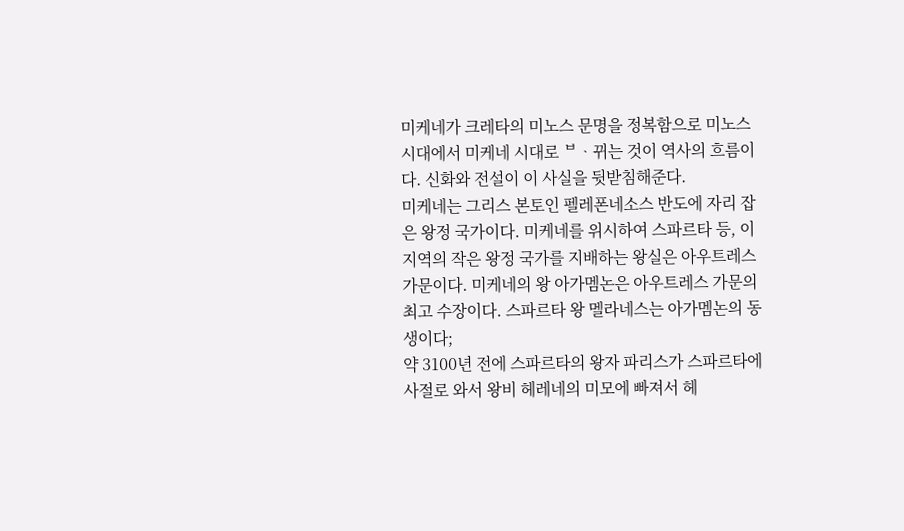미케네가 크레타의 미노스 문명을 정복함으로 미노스 시대에서 미케네 시대로 ᄇᆞ뀌는 것이 역사의 흐름이다. 신화와 전설이 이 사실을 뒷받침해준다.
미케네는 그리스 본토인 펠레폰네소스 반도에 자리 잡은 왕정 국가이다. 미케네를 위시하여 스파르타 등, 이 지역의 작은 왕정 국가를 지배하는 왕실은 아우트레스 가문이다. 미케네의 왕 아가멤논은 아우트레스 가문의 최고 수장이다. 스파르타 왕 멜라네스는 아가멤논의 동생이다;
약 3100년 전에 스파르타의 왕자 파리스가 스파르타에 사절로 와서 왕비 헤레네의 미모에 빠져서 헤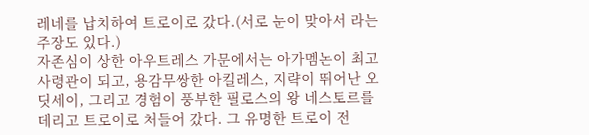레네를 납치하여 트로이로 갔다.(서로 눈이 맞아서 라는 주장도 있다.)
자존심이 상한 아우트레스 가문에서는 아가멤논이 최고 사령관이 되고, 용감무쌍한 아킬레스, 지략이 뛰어난 오딧세이, 그리고 경험이 풍부한 필로스의 왕 네스토르를 데리고 트로이로 처들어 갔다. 그 유명한 트로이 전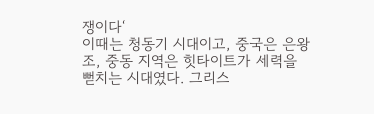쟁이다‘
이때는 청동기 시대이고, 중국은 은왕조, 중동 지역은 힛타이트가 세력을 뻗치는 시대였다. 그리스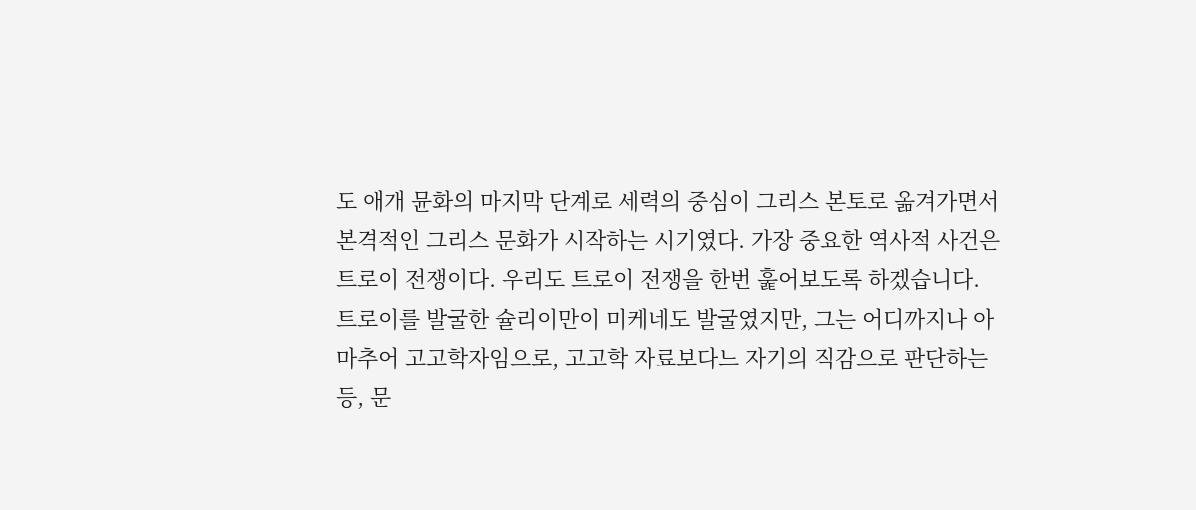도 애개 뮨화의 마지막 단계로 세력의 중심이 그리스 본토로 옮겨가면서 본격적인 그리스 문화가 시작하는 시기였다. 가장 중요한 역사적 사건은 트로이 전쟁이다. 우리도 트로이 전쟁을 한번 훑어보도록 하겠습니다.
트로이를 발굴한 슐리이만이 미케네도 발굴였지만, 그는 어디까지나 아마추어 고고학자임으로, 고고학 자료보다느 자기의 직감으로 판단하는 등, 문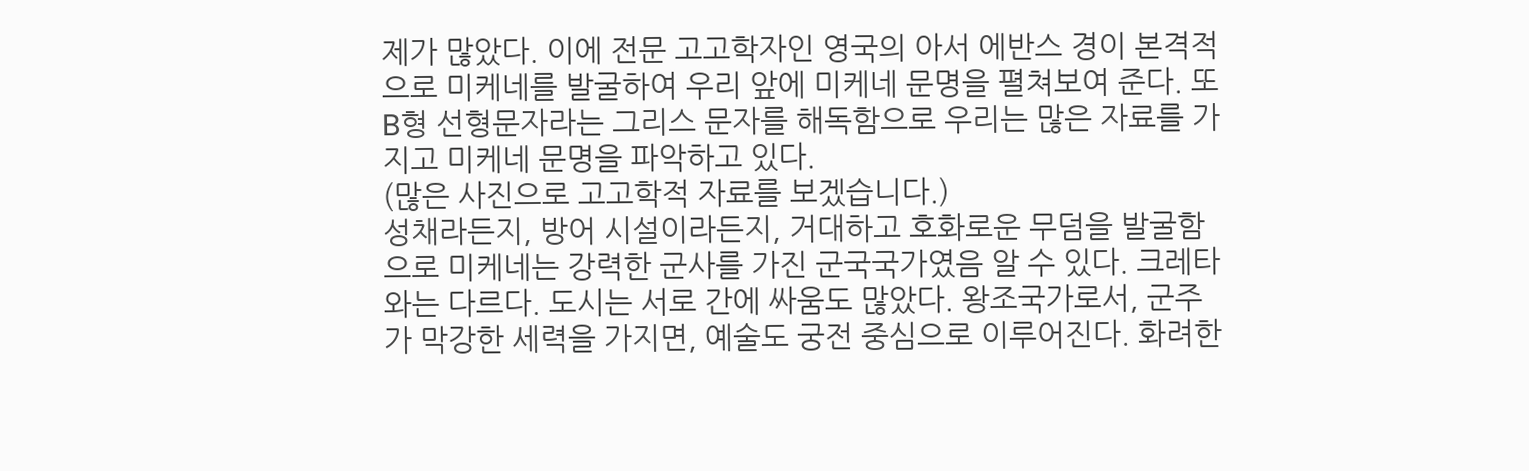제가 많았다. 이에 전문 고고학자인 영국의 아서 에반스 경이 본격적으로 미케네를 발굴하여 우리 앞에 미케네 문명을 펼쳐보여 준다. 또 B형 선형문자라는 그리스 문자를 해독함으로 우리는 많은 자료를 가지고 미케네 문명을 파악하고 있다.
(많은 사진으로 고고학적 자료를 보겠습니다.)
성채라든지, 방어 시설이라든지, 거대하고 호화로운 무덤을 발굴함으로 미케네는 강력한 군사를 가진 군국국가였음 알 수 있다. 크레타와는 다르다. 도시는 서로 간에 싸움도 많았다. 왕조국가로서, 군주가 막강한 세력을 가지면, 예술도 궁전 중심으로 이루어진다. 화려한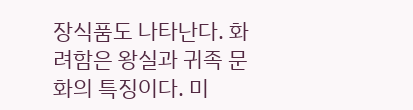장식품도 나타난다. 화려함은 왕실과 귀족 문화의 특징이다. 미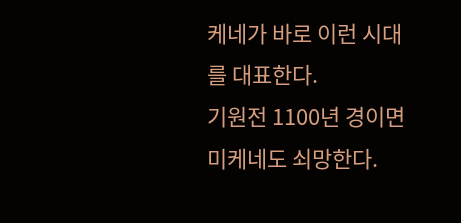케네가 바로 이런 시대를 대표한다.
기원전 1100년 경이면 미케네도 쇠망한다.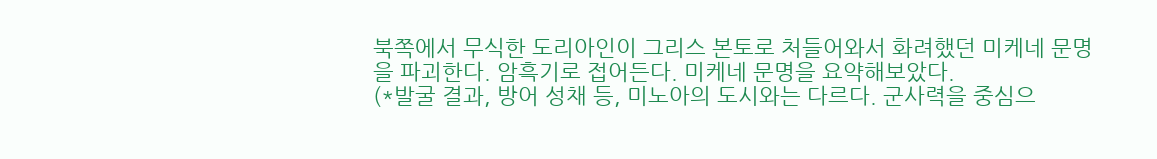북쪽에서 무식한 도리아인이 그리스 본토로 처들어와서 화려했던 미케네 문명을 파괴한다. 암흑기로 접어든다. 미케네 문명을 요약해보았다.
(*발굴 결과, 방어 성채 등, 미노아의 도시와는 다르다. 군사력을 중심으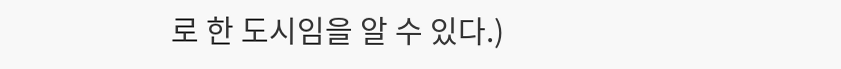로 한 도시임을 알 수 있다.)